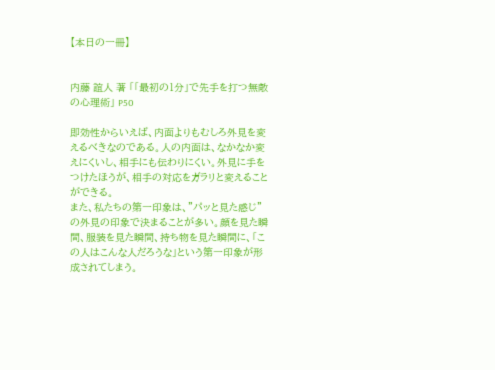【本日の一冊】


内藤 誼人 著 「「最初の1分」で先手を打つ無敵の心理術」 P50

即効性からいえば、内面よりもむしろ外見を変えるべきなのである。人の内面は、なかなか変えにくいし、相手にも伝わりにくい。外見に手をつけたほうが、相手の対応をガラリと変えることができる。
また、私たちの第一印象は、"パッと見た感じ"の外見の印象で決まることが多い。顔を見た瞬間、服装を見た瞬間、持ち物を見た瞬間に、「この人はこんな人だろうな」という第一印象が形成されてしまう。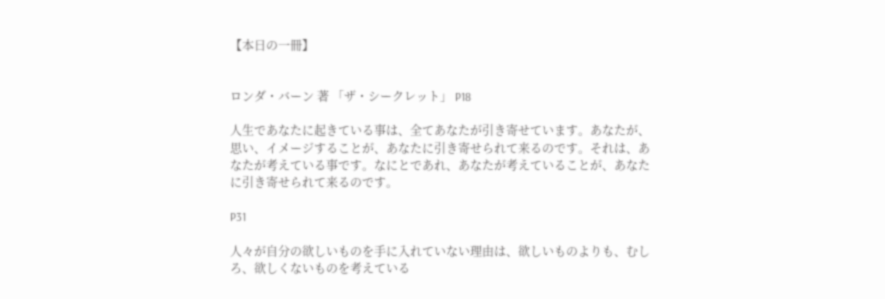【本日の一冊】


ロンダ・バーン 著 「ザ・シークレット」 P18

人生であなたに起きている事は、全てあなたが引き寄せています。あなたが、思い、イメージすることが、あなたに引き寄せられて来るのです。それは、あなたが考えている事です。なにとであれ、あなたが考えていることが、あなたに引き寄せられて来るのです。

P31

人々が自分の欲しいものを手に入れていない理由は、欲しいものよりも、むしろ、欲しくないものを考えている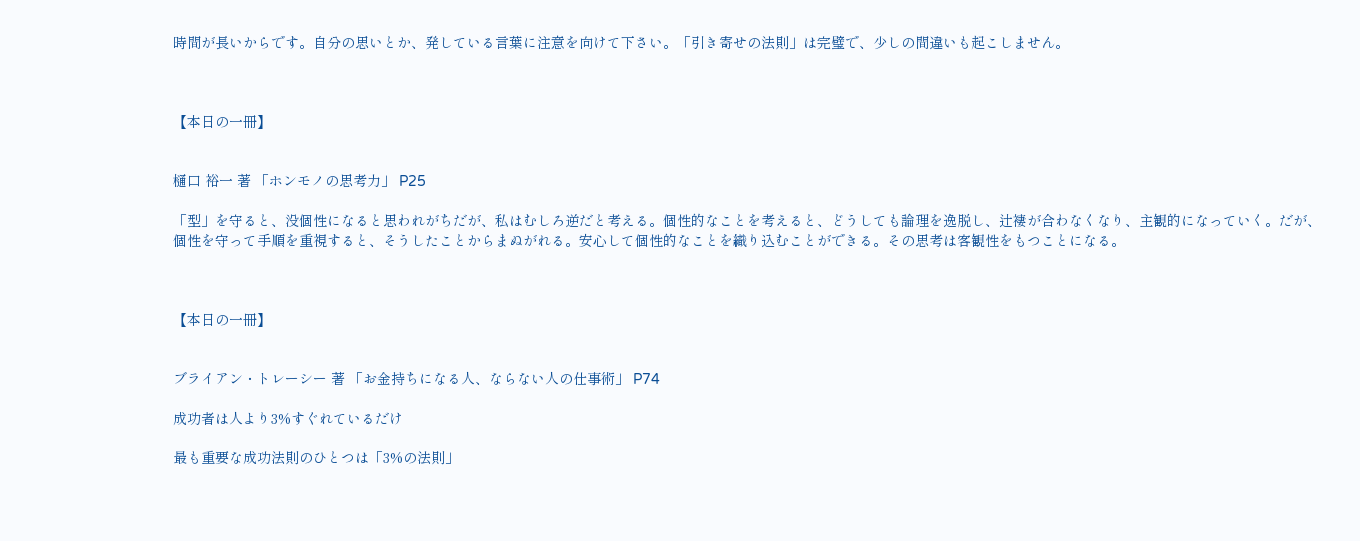時間が長いからです。自分の思いとか、発している言葉に注意を向けて下さい。「引き寄せの法則」は完璧で、少しの間違いも起こしません。



【本日の一冊】


樋口 裕一 著 「ホンモノの思考力」 P25

「型」を守ると、没個性になると思われがちだが、私はむしろ逆だと考える。個性的なことを考えると、どうしても論理を逸脱し、辻褄が合わなくなり、主観的になっていく。だが、個性を守って手順を重視すると、そうしたことからまぬがれる。安心して個性的なことを織り込むことができる。その思考は客観性をもつことになる。



【本日の一冊】


ブライアン・トレーシー 著 「お金持ちになる人、ならない人の仕事術」 P74

成功者は人より3%すぐれているだけ

最も重要な成功法則のひとつは「3%の法則」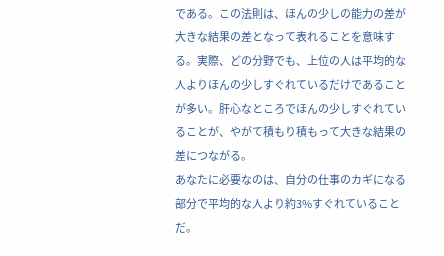である。この法則は、ほんの少しの能力の差が大きな結果の差となって表れることを意味する。実際、どの分野でも、上位の人は平均的な人よりほんの少しすぐれているだけであることが多い。肝心なところでほんの少しすぐれていることが、やがて積もり積もって大きな結果の差につながる。
あなたに必要なのは、自分の仕事のカギになる部分で平均的な人より約3%すぐれていることだ。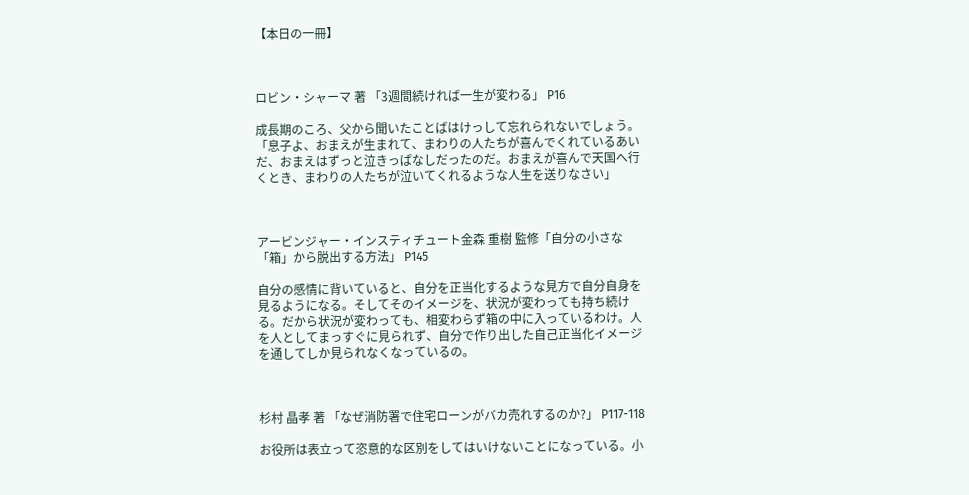【本日の一冊】



ロビン・シャーマ 著 「3週間続ければ一生が変わる」 P16

成長期のころ、父から聞いたことばはけっして忘れられないでしょう。
「息子よ、おまえが生まれて、まわりの人たちが喜んでくれているあいだ、おまえはずっと泣きっぱなしだったのだ。おまえが喜んで天国へ行くとき、まわりの人たちが泣いてくれるような人生を送りなさい」



アービンジャー・インスティチュート金森 重樹 監修「自分の小さな「箱」から脱出する方法」 P145

自分の感情に背いていると、自分を正当化するような見方で自分自身を見るようになる。そしてそのイメージを、状況が変わっても持ち続ける。だから状況が変わっても、相変わらず箱の中に入っているわけ。人を人としてまっすぐに見られず、自分で作り出した自己正当化イメージを通してしか見られなくなっているの。



杉村 晶孝 著 「なぜ消防署で住宅ローンがバカ売れするのか?」 P117-118

お役所は表立って恣意的な区別をしてはいけないことになっている。小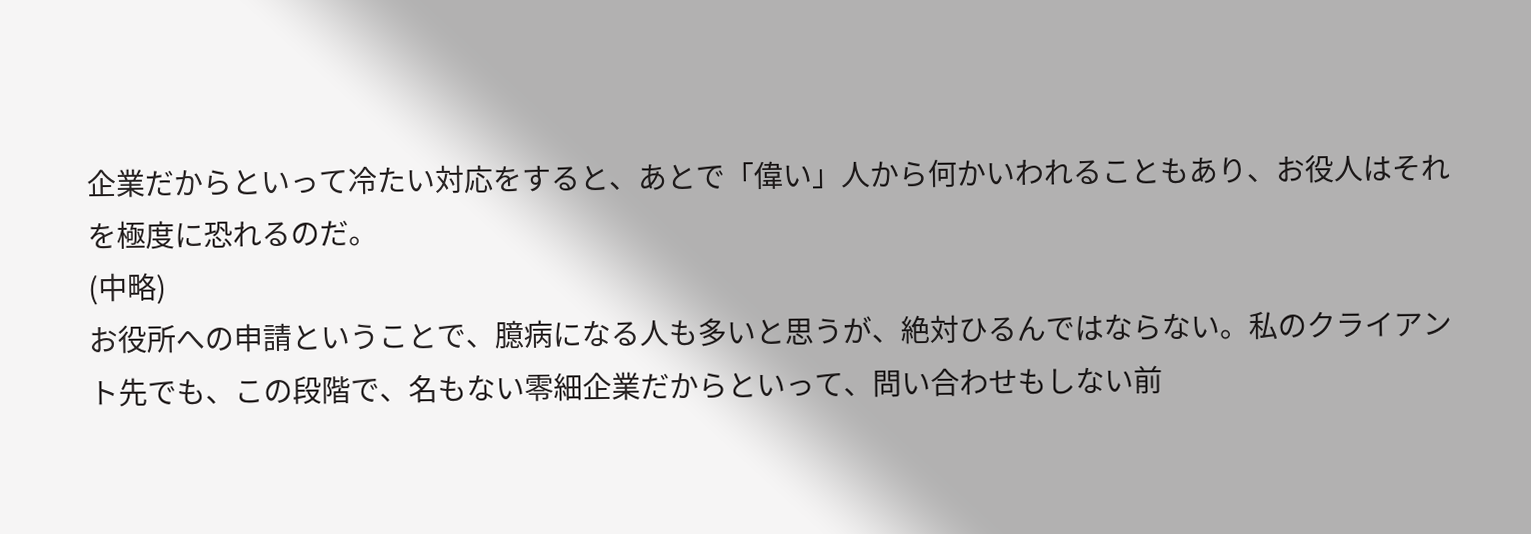企業だからといって冷たい対応をすると、あとで「偉い」人から何かいわれることもあり、お役人はそれを極度に恐れるのだ。
(中略)
お役所への申請ということで、臆病になる人も多いと思うが、絶対ひるんではならない。私のクライアント先でも、この段階で、名もない零細企業だからといって、問い合わせもしない前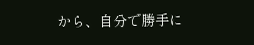から、自分で勝手に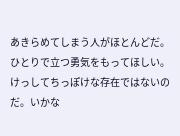あきらめてしまう人がほとんどだ。
ひとりで立つ勇気をもってほしい。けっしてちっぽけな存在ではないのだ。いかな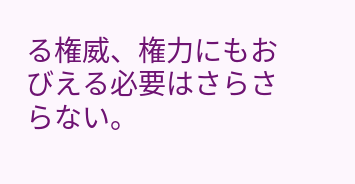る権威、権力にもおびえる必要はさらさらない。